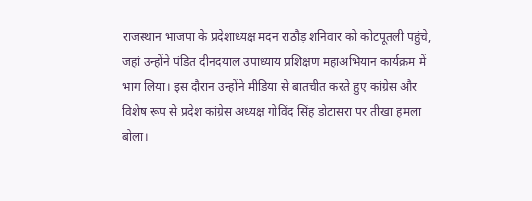राजस्थान भाजपा के प्रदेशाध्यक्ष मदन राठौड़ शनिवार को कोटपूतली पहुंचे, जहां उन्होंने पंडित दीनदयाल उपाध्याय प्रशिक्षण महाअभियान कार्यक्रम में भाग लिया। इस दौरान उन्होंने मीडिया से बातचीत करते हुए कांग्रेस और विशेष रूप से प्रदेश कांग्रेस अध्यक्ष गोविंद सिंह डोटासरा पर तीखा हमला बोला।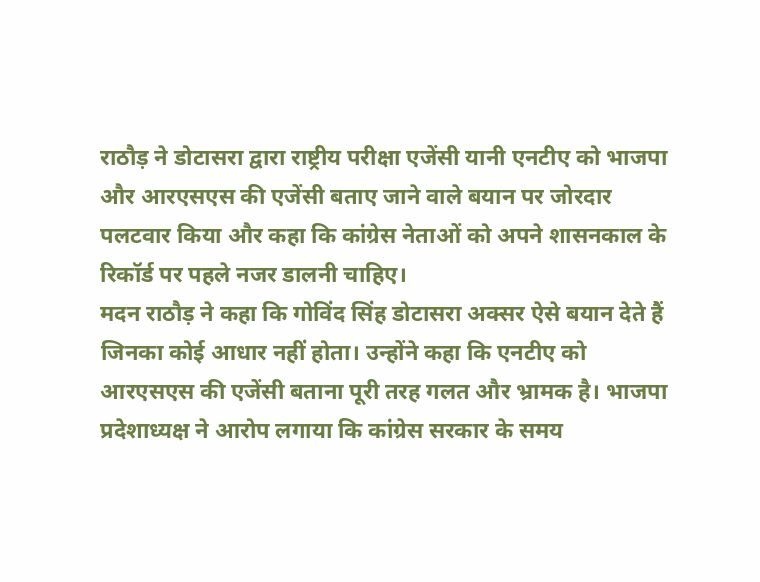राठौड़ ने डोटासरा द्वारा राष्ट्रीय परीक्षा एजेंसी यानी एनटीए को भाजपा और आरएसएस की एजेंसी बताए जाने वाले बयान पर जोरदार पलटवार किया और कहा कि कांग्रेस नेताओं को अपने शासनकाल के रिकॉर्ड पर पहले नजर डालनी चाहिए।
मदन राठौड़ ने कहा कि गोविंद सिंह डोटासरा अक्सर ऐसे बयान देते हैं जिनका कोई आधार नहीं होता। उन्होंने कहा कि एनटीए को आरएसएस की एजेंसी बताना पूरी तरह गलत और भ्रामक है। भाजपा प्रदेशाध्यक्ष ने आरोप लगाया कि कांग्रेस सरकार के समय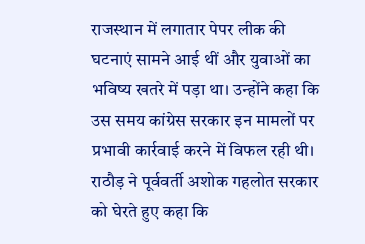राजस्थान में लगातार पेपर लीक की घटनाएं सामने आई थीं और युवाओं का भविष्य खतरे में पड़ा था। उन्होंने कहा कि उस समय कांग्रेस सरकार इन मामलों पर प्रभावी कार्रवाई करने में विफल रही थी।
राठौड़ ने पूर्ववर्ती अशोक गहलोत सरकार को घेरते हुए कहा कि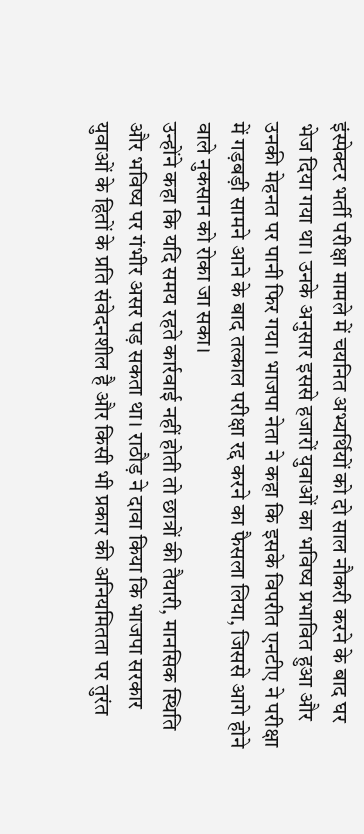इंस्पेक्टर भर्ती परीक्षा मामले में चयनित अभ्यर्थियों को दो साल नौकरी करने के बाद घर भेज दिया गया था। उनके अनुसार इससे हजारों युवाओं का भविष्य प्रभावित हुआ और उनकी मेहनत पर पानी फिर गया। भाजपा नेता ने कहा कि इसके विपरीत एनटीए ने परीक्षा में गड़बड़ी सामने आने के बाद तत्काल परीक्षा रद्द करने का फैसला लिया, जिससे आगे होने वाले नुकसान को रोका जा सका।
उन्होंने कहा कि यदि समय रहते कार्रवाई नहीं होती तो छात्रों की तैयारी, मानसिक स्थिति और भविष्य पर गंभीर असर पड़ सकता था। राठौड़ ने दावा किया कि भाजपा सरकार युवाओं के हितों के प्रति संवेदनशील है और किसी भी प्रकार की अनियमितता पर तुरंत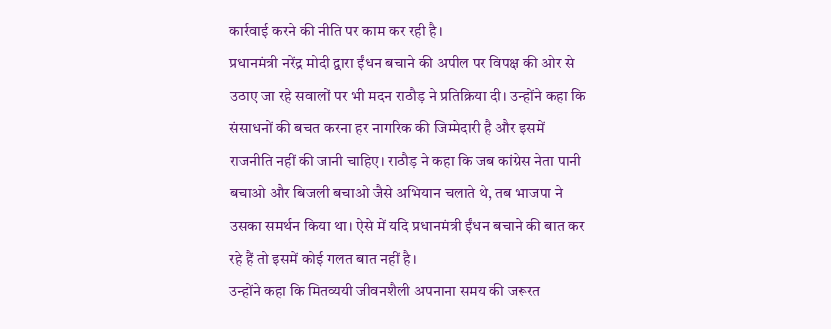कार्रवाई करने की नीति पर काम कर रही है।
प्रधानमंत्री नरेंद्र मोदी द्वारा ईंधन बचाने की अपील पर विपक्ष की ओर से उठाए जा रहे सवालों पर भी मदन राठौड़ ने प्रतिक्रिया दी। उन्होंने कहा कि संसाधनों की बचत करना हर नागरिक की जिम्मेदारी है और इसमें राजनीति नहीं की जानी चाहिए। राठौड़ ने कहा कि जब कांग्रेस नेता पानी बचाओ और बिजली बचाओ जैसे अभियान चलाते थे, तब भाजपा ने उसका समर्थन किया था। ऐसे में यदि प्रधानमंत्री ईंधन बचाने की बात कर रहे हैं तो इसमें कोई गलत बात नहीं है।
उन्होंने कहा कि मितव्ययी जीवनशैली अपनाना समय की जरूरत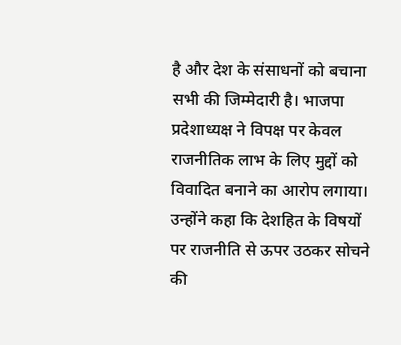है और देश के संसाधनों को बचाना सभी की जिम्मेदारी है। भाजपा प्रदेशाध्यक्ष ने विपक्ष पर केवल राजनीतिक लाभ के लिए मुद्दों को विवादित बनाने का आरोप लगाया। उन्होंने कहा कि देशहित के विषयों पर राजनीति से ऊपर उठकर सोचने की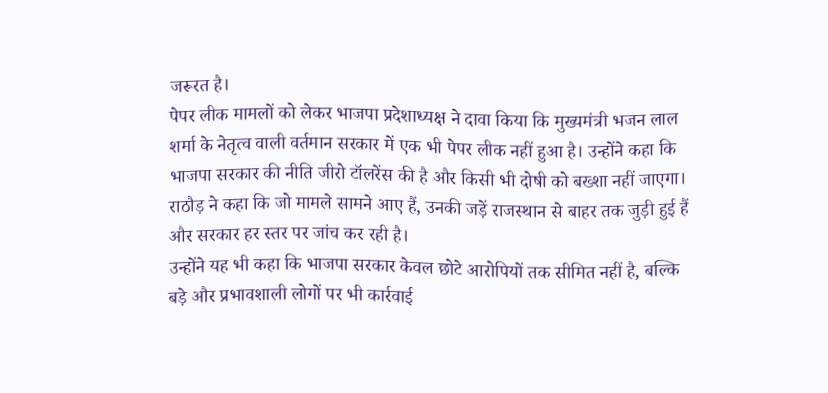जरूरत है।
पेपर लीक मामलों को लेकर भाजपा प्रदेशाध्यक्ष ने दावा किया कि मुख्यमंत्री भजन लाल शर्मा के नेतृत्व वाली वर्तमान सरकार में एक भी पेपर लीक नहीं हुआ है। उन्होंने कहा कि भाजपा सरकार की नीति जीरो टॉलरेंस की है और किसी भी दोषी को बख्शा नहीं जाएगा। राठौड़ ने कहा कि जो मामले सामने आए हैं, उनकी जड़ें राजस्थान से बाहर तक जुड़ी हुई हैं और सरकार हर स्तर पर जांच कर रही है।
उन्होंने यह भी कहा कि भाजपा सरकार केवल छोटे आरोपियों तक सीमित नहीं है, बल्कि बड़े और प्रभावशाली लोगों पर भी कार्रवाई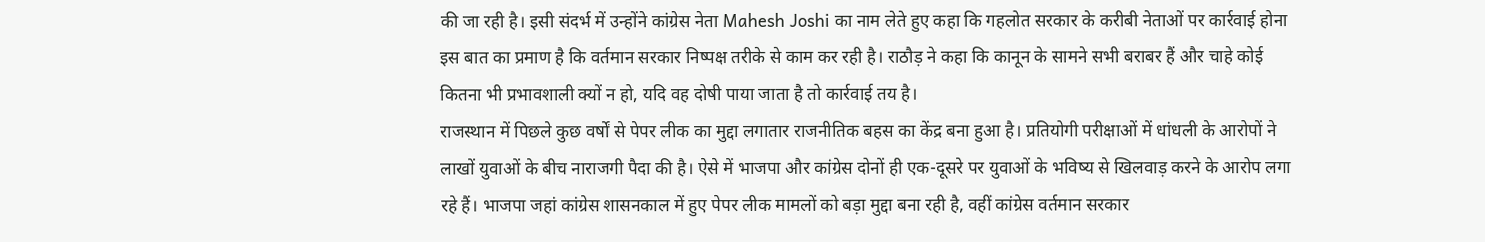की जा रही है। इसी संदर्भ में उन्होंने कांग्रेस नेता Mahesh Joshi का नाम लेते हुए कहा कि गहलोत सरकार के करीबी नेताओं पर कार्रवाई होना इस बात का प्रमाण है कि वर्तमान सरकार निष्पक्ष तरीके से काम कर रही है। राठौड़ ने कहा कि कानून के सामने सभी बराबर हैं और चाहे कोई कितना भी प्रभावशाली क्यों न हो, यदि वह दोषी पाया जाता है तो कार्रवाई तय है।
राजस्थान में पिछले कुछ वर्षों से पेपर लीक का मुद्दा लगातार राजनीतिक बहस का केंद्र बना हुआ है। प्रतियोगी परीक्षाओं में धांधली के आरोपों ने लाखों युवाओं के बीच नाराजगी पैदा की है। ऐसे में भाजपा और कांग्रेस दोनों ही एक-दूसरे पर युवाओं के भविष्य से खिलवाड़ करने के आरोप लगा रहे हैं। भाजपा जहां कांग्रेस शासनकाल में हुए पेपर लीक मामलों को बड़ा मुद्दा बना रही है, वहीं कांग्रेस वर्तमान सरकार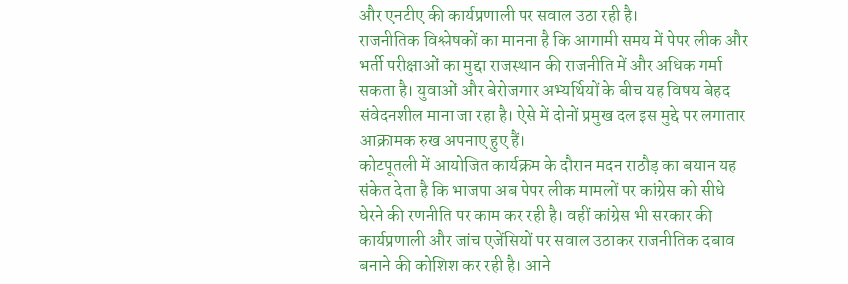और एनटीए की कार्यप्रणाली पर सवाल उठा रही है।
राजनीतिक विश्लेषकों का मानना है कि आगामी समय में पेपर लीक और भर्ती परीक्षाओं का मुद्दा राजस्थान की राजनीति में और अधिक गर्मा सकता है। युवाओं और बेरोजगार अभ्यर्थियों के बीच यह विषय बेहद संवेदनशील माना जा रहा है। ऐसे में दोनों प्रमुख दल इस मुद्दे पर लगातार आक्रामक रुख अपनाए हुए हैं।
कोटपूतली में आयोजित कार्यक्रम के दौरान मदन राठौड़ का बयान यह संकेत देता है कि भाजपा अब पेपर लीक मामलों पर कांग्रेस को सीधे घेरने की रणनीति पर काम कर रही है। वहीं कांग्रेस भी सरकार की कार्यप्रणाली और जांच एजेंसियों पर सवाल उठाकर राजनीतिक दबाव बनाने की कोशिश कर रही है। आने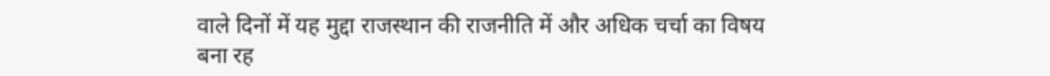वाले दिनों में यह मुद्दा राजस्थान की राजनीति में और अधिक चर्चा का विषय बना रह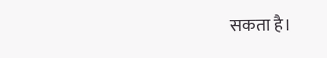सकता है।